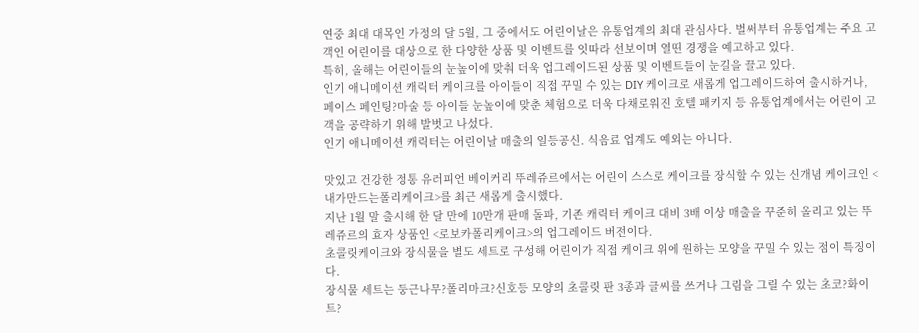연중 최대 대목인 가정의 달 5월, 그 중에서도 어린이날은 유통업계의 최대 관심사다. 벌써부터 유통업계는 주요 고객인 어린이를 대상으로 한 다양한 상품 및 이벤트를 잇따라 선보이며 열띤 경쟁을 예고하고 있다.
특히, 올해는 어린이들의 눈높이에 맞춰 더욱 업그레이드된 상품 및 이벤트들이 눈길을 끌고 있다.
인기 애니메이션 캐릭터 케이크를 아이들이 직접 꾸밀 수 있는 DIY 케이크로 새롭게 업그레이드하여 출시하거나, 페이스 페인팅?마술 등 아이들 눈높이에 맞춘 체험으로 더욱 다채로워진 호텔 패키지 등 유통업계에서는 어린이 고객을 공략하기 위해 발벗고 나섰다.
인기 애니메이션 캐릭터는 어린이날 매출의 일등공신. 식음료 업계도 예외는 아니다.

맛있고 건강한 정통 유러피언 베이커리 뚜레쥬르에서는 어린이 스스로 케이크를 장식할 수 있는 신개념 케이크인 <내가만드는폴리케이크>를 최근 새롭게 출시했다.
지난 1월 말 출시해 한 달 만에 10만개 판매 돌파, 기존 캐릭터 케이크 대비 3배 이상 매출을 꾸준히 올리고 있는 뚜레쥬르의 효자 상품인 <로보카폴리케이크>의 업그레이드 버전이다.
초콜릿케이크와 장식물을 별도 세트로 구성해 어린이가 직접 케이크 위에 원하는 모양을 꾸밀 수 있는 점이 특징이다.
장식물 세트는 둥근나무?폴리마크?신호등 모양의 초콜릿 판 3종과 글씨를 쓰거나 그림을 그릴 수 있는 초코?화이트?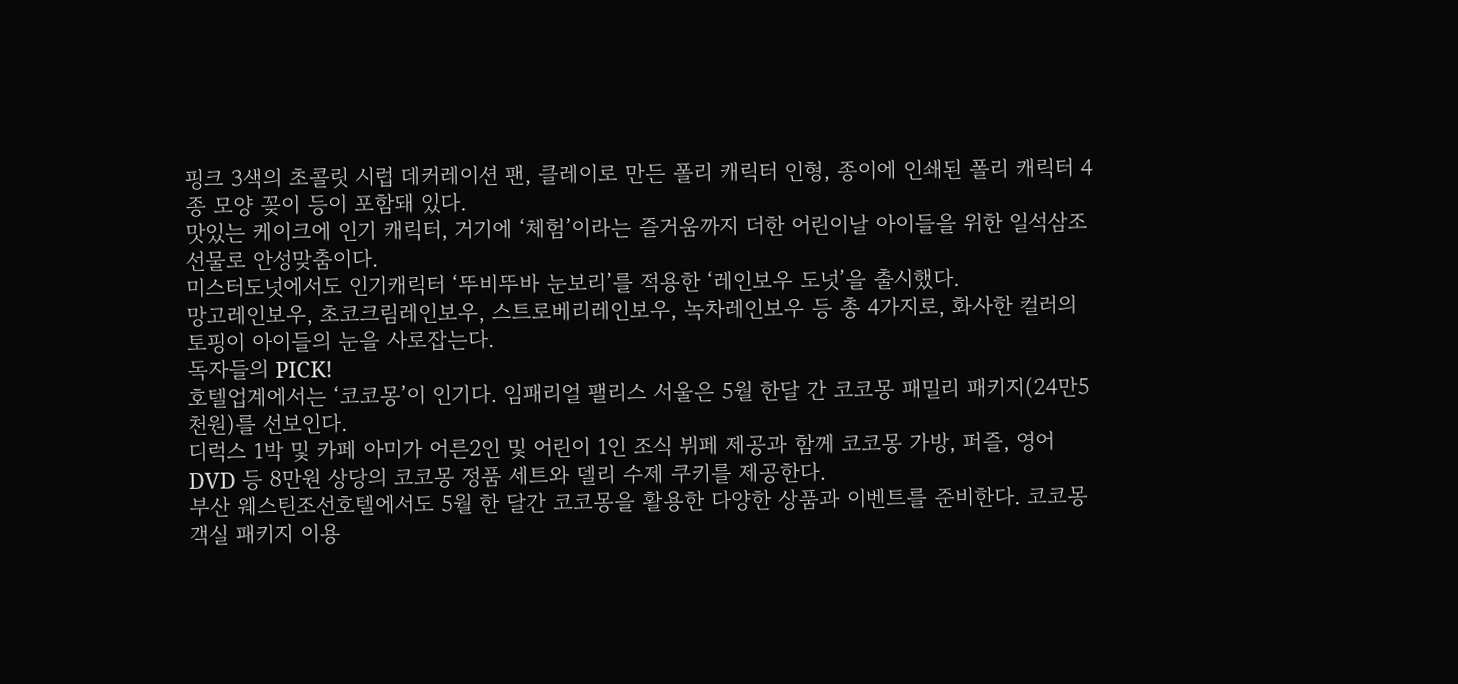핑크 3색의 초콜릿 시럽 데커레이션 팬, 클레이로 만든 폴리 캐릭터 인형, 종이에 인쇄된 폴리 캐릭터 4종 모양 꽂이 등이 포함돼 있다.
맛있는 케이크에 인기 캐릭터, 거기에 ‘체험’이라는 즐거움까지 더한 어린이날 아이들을 위한 일석삼조 선물로 안성맞춤이다.
미스터도넛에서도 인기캐릭터 ‘뚜비뚜바 눈보리’를 적용한 ‘레인보우 도넛’을 출시했다.
망고레인보우, 초코크림레인보우, 스트로베리레인보우, 녹차레인보우 등 총 4가지로, 화사한 컬러의 토핑이 아이들의 눈을 사로잡는다.
독자들의 PICK!
호텔업계에서는 ‘코코몽’이 인기다. 임패리얼 팰리스 서울은 5월 한달 간 코코몽 패밀리 패키지(24만5천원)를 선보인다.
디럭스 1박 및 카페 아미가 어른2인 및 어린이 1인 조식 뷔페 제공과 함께 코코몽 가방, 퍼즐, 영어 DVD 등 8만원 상당의 코코몽 정품 세트와 델리 수제 쿠키를 제공한다.
부산 웨스틴조선호텔에서도 5월 한 달간 코코몽을 활용한 다양한 상품과 이벤트를 준비한다. 코코몽 객실 패키지 이용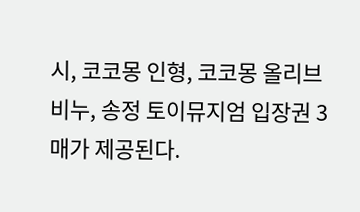시, 코코몽 인형, 코코몽 올리브 비누, 송정 토이뮤지엄 입장권 3매가 제공된다.